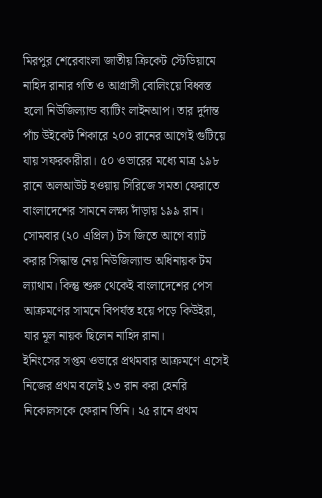মিরপুর শেরেবাংলা জাতীয় ক্রিকেট স্টেডিয়ামে নাহিদ রানার গতি ও আগ্রাসী বোলিংয়ে বিধ্বস্ত হলো নিউজিল্যান্ড ব্যাটিং লাইনআপ। তার দুর্দান্ত পাঁচ উইকেট শিকারে ২০০ রানের আগেই গুটিয়ে যায় সফরকারীরা। ৫০ ওভারের মধ্যে মাত্র ১৯৮ রানে অলআউট হওয়ায় সিরিজে সমতা ফেরাতে বাংলাদেশের সামনে লক্ষ্য দাঁড়ায় ১৯৯ রান।
সোমবার (২০ এপ্রিল) টস জিতে আগে ব্যাট করার সিদ্ধান্ত নেয় নিউজিল্যান্ড অধিনায়ক টম ল্যাথাম। কিন্তু শুরু থেকেই বাংলাদেশের পেস আক্রমণের সামনে বিপর্যস্ত হয়ে পড়ে কিউইরা, যার মূল নায়ক ছিলেন নাহিদ রানা।
ইনিংসের সপ্তম ওভারে প্রথমবার আক্রমণে এসেই নিজের প্রথম বলেই ১৩ রান করা হেনরি নিকোলসকে ফেরান তিনি। ২৫ রানে প্রথম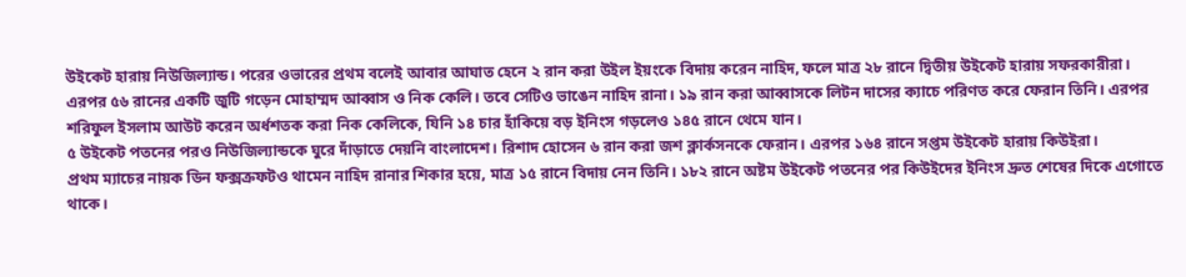উইকেট হারায় নিউজিল্যান্ড। পরের ওভারের প্রথম বলেই আবার আঘাত হেনে ২ রান করা উইল ইয়ংকে বিদায় করেন নাহিদ, ফলে মাত্র ২৮ রানে দ্বিতীয় উইকেট হারায় সফরকারীরা।
এরপর ৫৬ রানের একটি জুটি গড়েন মোহাম্মদ আব্বাস ও নিক কেলি। তবে সেটিও ভাঙেন নাহিদ রানা। ১৯ রান করা আব্বাসকে লিটন দাসের ক্যাচে পরিণত করে ফেরান তিনি। এরপর শরিফুল ইসলাম আউট করেন অর্ধশতক করা নিক কেলিকে, যিনি ১৪ চার হাঁকিয়ে বড় ইনিংস গড়লেও ১৪৫ রানে থেমে যান।
৫ উইকেট পতনের পরও নিউজিল্যান্ডকে ঘুরে দাঁড়াতে দেয়নি বাংলাদেশ। রিশাদ হোসেন ৬ রান করা জশ ক্লার্কসনকে ফেরান। এরপর ১৬৪ রানে সপ্তম উইকেট হারায় কিউইরা।
প্রথম ম্যাচের নায়ক ডিন ফক্সক্রফটও থামেন নাহিদ রানার শিকার হয়ে, মাত্র ১৫ রানে বিদায় নেন তিনি। ১৮২ রানে অষ্টম উইকেট পতনের পর কিউইদের ইনিংস দ্রুত শেষের দিকে এগোতে থাকে।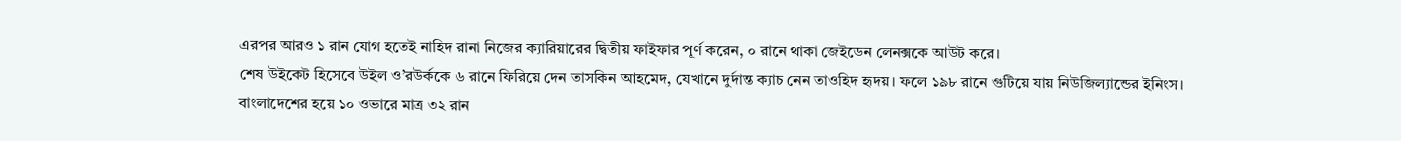এরপর আরও ১ রান যোগ হতেই নাহিদ রানা নিজের ক্যারিয়ারের দ্বিতীয় ফাইফার পূর্ণ করেন, ০ রানে থাকা জেইডেন লেনক্সকে আউট করে।
শেষ উইকেট হিসেবে উইল ও’রউর্ককে ৬ রানে ফিরিয়ে দেন তাসকিন আহমেদ, যেখানে দুর্দান্ত ক্যাচ নেন তাওহিদ হৃদয়। ফলে ১৯৮ রানে গুটিয়ে যায় নিউজিল্যান্ডের ইনিংস।
বাংলাদেশের হয়ে ১০ ওভারে মাত্র ৩২ রান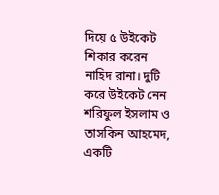দিয়ে ৫ উইকেট শিকার করেন নাহিদ রানা। দুটি করে উইকেট নেন শরিফুল ইসলাম ও তাসকিন আহমেদ, একটি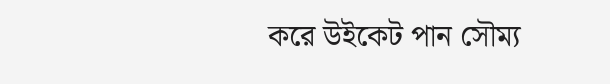করে উইকেট পান সৌম্য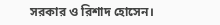সরকার ও রিশাদ হোসেন।